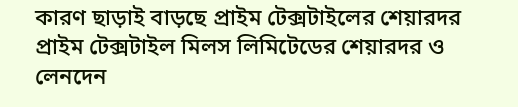কারণ ছাড়াই বাড়ছে প্রাইম টেক্সটাইলের শেয়ারদর
প্রাইম টেক্সটাইল মিলস লিমিটেডের শেয়ারদর ও লেনদেন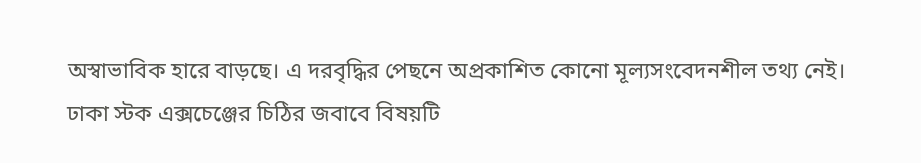অস্বাভাবিক হারে বাড়ছে। এ দরবৃদ্ধির পেছনে অপ্রকাশিত কোনো মূল্যসংবেদনশীল তথ্য নেই।
ঢাকা স্টক এক্সচেঞ্জের চিঠির জবাবে বিষয়টি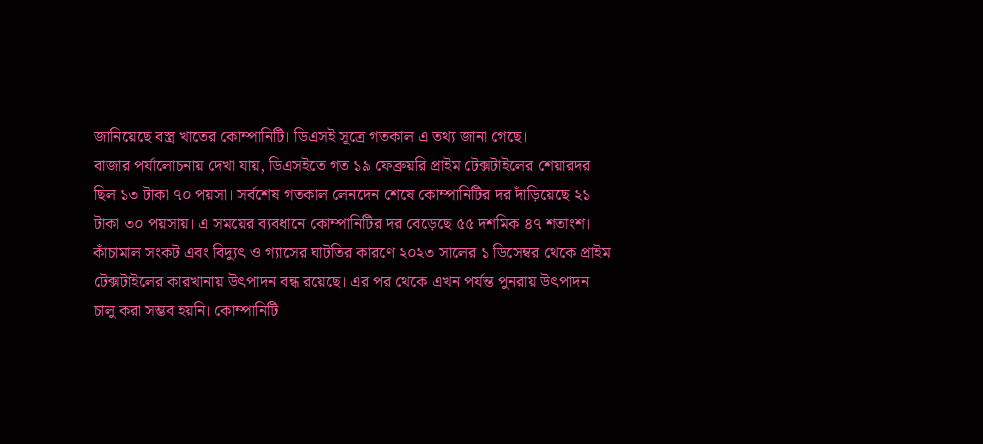জানিয়েছে বস্ত্র খাতের কোম্পানিটি। ডিএসই সূত্রে গতকাল এ তথ্য জানা গেছে।
বাজার পর্যালোচনায় দেখা যায়, ডিএসইতে গত ১৯ ফেব্রুয়রি প্রাইম টেক্সটাইলের শেয়ারদর ছিল ১৩ টাকা ৭০ পয়সা। সর্বশেষ গতকাল লেনদেন শেষে কোম্পানিটির দর দাঁড়িয়েছে ২১ টাকা ৩০ পয়সায়। এ সময়ের ব্যবধানে কোম্পানিটির দর বেড়েছে ৫৫ দশমিক ৪৭ শতাংশ।
কাঁচামাল সংকট এবং বিদ্যুৎ ও গ্যাসের ঘাটতির কারণে ২০২৩ সালের ১ ডিসেম্বর থেকে প্রাইম টেক্সটাইলের কারখানায় উৎপাদন বন্ধ রয়েছে। এর পর থেকে এখন পর্যন্ত পুনরায় উৎপাদন চালু করা সম্ভব হয়নি। কোম্পানিটি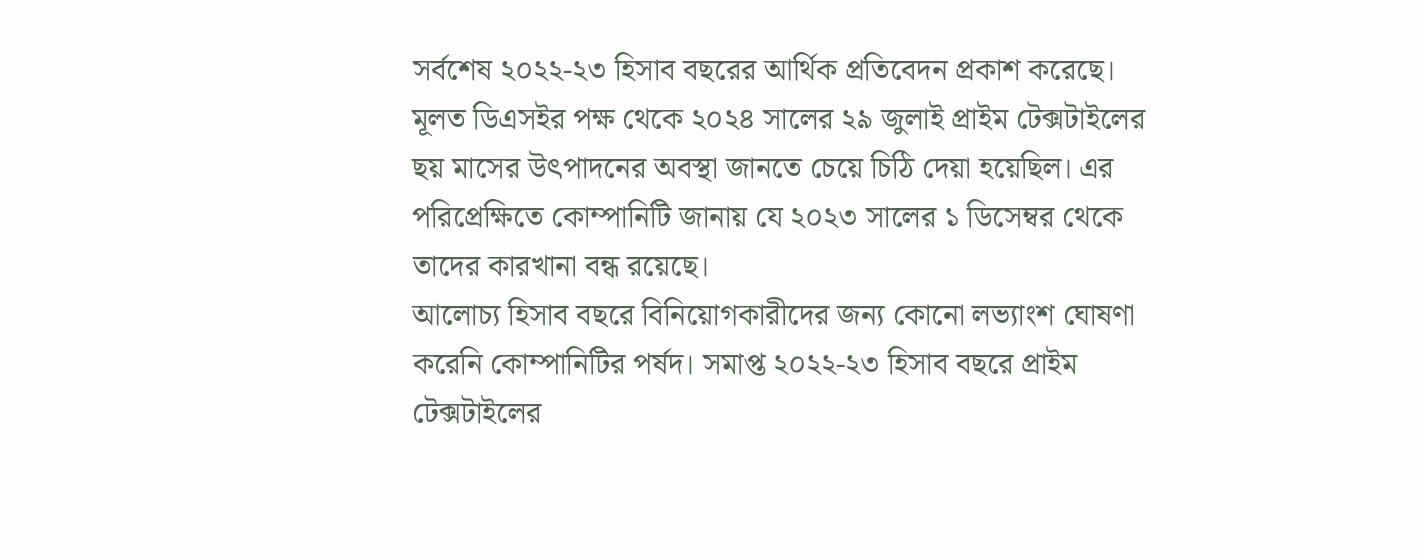সর্বশেষ ২০২২-২৩ হিসাব বছরের আর্থিক প্রতিবেদন প্রকাশ করেছে।
মূলত ডিএসইর পক্ষ থেকে ২০২৪ সালের ২৯ জুলাই প্রাইম টেক্সটাইলের ছয় মাসের উৎপাদনের অবস্থা জানতে চেয়ে চিঠি দেয়া হয়েছিল। এর পরিপ্রেক্ষিতে কোম্পানিটি জানায় যে ২০২৩ সালের ১ ডিসেম্বর থেকে তাদের কারখানা বন্ধ রয়েছে।
আলোচ্য হিসাব বছরে বিনিয়োগকারীদের জন্য কোনো লভ্যাংশ ঘোষণা করেনি কোম্পানিটির পর্ষদ। সমাপ্ত ২০২২-২৩ হিসাব বছরে প্রাইম টেক্সটাইলের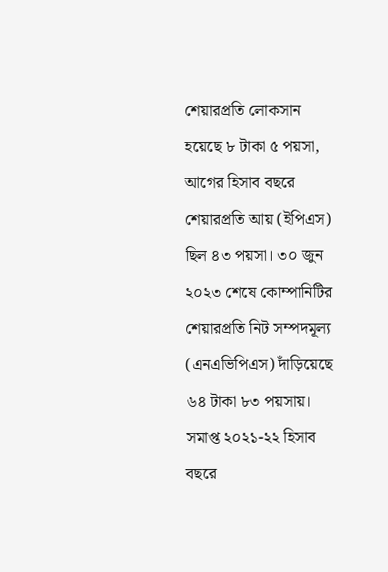শেয়ারপ্রতি লোকসান হয়েছে ৮ টাকা ৫ পয়সা, আগের হিসাব বছরে শেয়ারপ্রতি আয় (ইপিএস) ছিল ৪৩ পয়সা। ৩০ জুন ২০২৩ শেষে কোম্পানিটির শেয়ারপ্রতি নিট সম্পদমূল্য (এনএভিপিএস) দাঁড়িয়েছে ৬৪ টাকা ৮৩ পয়সায়।
সমাপ্ত ২০২১-২২ হিসাব বছরে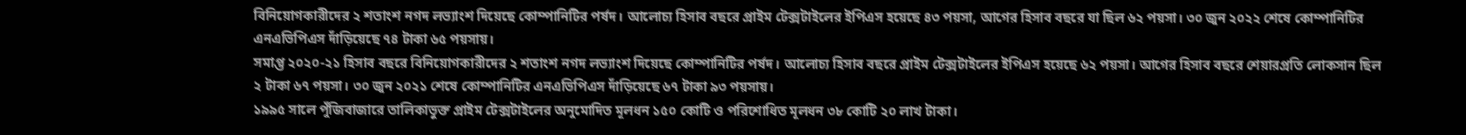বিনিয়োগকারীদের ২ শতাংশ নগদ লভ্যাংশ দিয়েছে কোম্পানিটির পর্ষদ। আলোচ্য হিসাব বছরে প্রাইম টেক্সটাইলের ইপিএস হয়েছে ৪৩ পয়সা, আগের হিসাব বছরে যা ছিল ৬২ পয়সা। ৩০ জুন ২০২২ শেষে কোম্পানিটির এনএভিপিএস দাঁড়িয়েছে ৭৪ টাকা ৬৫ পয়সায়।
সমাপ্ত ২০২০-২১ হিসাব বছরে বিনিয়োগকারীদের ২ শতাংশ নগদ লভ্যাংশ দিয়েছে কোম্পানিটির পর্ষদ। আলোচ্য হিসাব বছরে প্রাইম টেক্সটাইলের ইপিএস হয়েছে ৬২ পয়সা। আগের হিসাব বছরে শেয়ারপ্রতি লোকসান ছিল ২ টাকা ৬৭ পয়সা। ৩০ জুন ২০২১ শেষে কোম্পানিটির এনএভিপিএস দাঁড়িয়েছে ৬৭ টাকা ৯৩ পয়সায়।
১৯৯৫ সালে পুঁজিবাজারে তালিকাভুক্ত প্রাইম টেক্সটাইলের অনুমোদিত মূলধন ১৫০ কোটি ও পরিশোধিত মূলধন ৩৮ কোটি ২০ লাখ টাকা।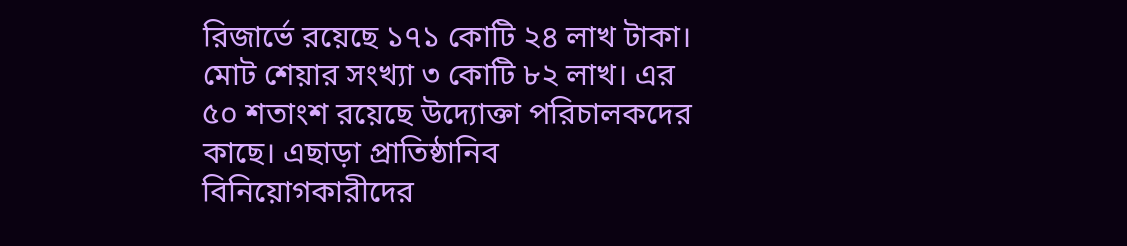রিজার্ভে রয়েছে ১৭১ কোটি ২৪ লাখ টাকা। মোট শেয়ার সংখ্যা ৩ কোটি ৮২ লাখ। এর ৫০ শতাংশ রয়েছে উদ্যোক্তা পরিচালকদের কাছে। এছাড়া প্রাতিষ্ঠানিব বিনিয়োগকারীদের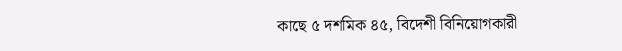কাছে ৫ দশমিক ৪৫, বিদেশী বিনিয়োগকারী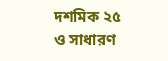দশমিক ২৫ ও সাধারণ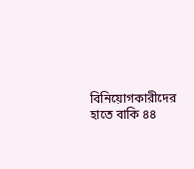বিনিয়োগকারীদের হাতে বাকি ৪৪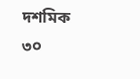দশমিক ৩০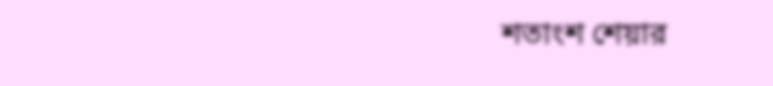শতাংশ শেয়ার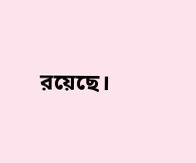রয়েছে।